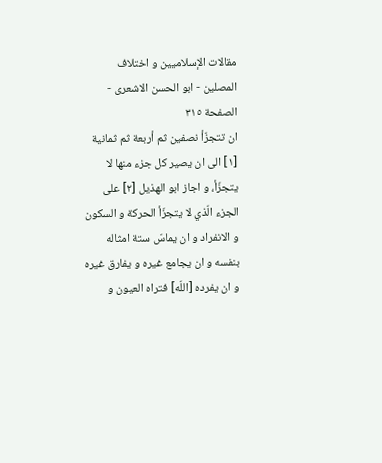مقالات الإسلاميين و اختلاف المصلين - ابو الحسن الاشعری - الصفحة ٣١٥
ان تتجزّأ نصفين ثم أربعة ثم ثمانية [١] الى ان يصير كل جزء منها لا يتجزّأ، و اجاز ابو الهذيل [٢] على الجزء الّذي لا يتجزّأ الحركة و السكون و الانفراد و ان يماسّ ستة امثاله بنفسه و ان يجامع غيره و يفارق غيره و ان يفرده [اللّه] فتراه العيون و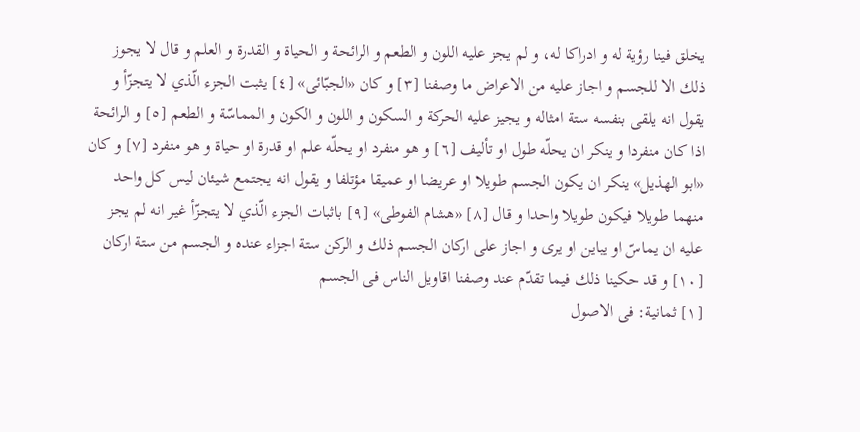يخلق فينا رؤية له و ادراكا له، و لم يجز عليه اللون و الطعم و الرائحة و الحياة و القدرة و العلم و قال لا يجوز ذلك الا للجسم و اجاز عليه من الاعراض ما وصفنا [٣] و كان «الجبّائى» [٤] يثبت الجزء الّذي لا يتجزّأ و يقول انه يلقى بنفسه ستة امثاله و يجيز عليه الحركة و السكون و اللون و الكون و المماسّة و الطعم [٥] و الرائحة اذا كان منفردا و ينكر ان يحلّه طول او تأليف [٦] و هو منفرد او يحلّه علم او قدرة او حياة و هو منفرد [٧] و كان «ابو الهذيل» ينكر ان يكون الجسم طويلا او عريضا او عميقا مؤتلفا و يقول انه يجتمع شيئان ليس كل واحد منهما طويلا فيكون طويلا واحدا و قال [٨] «هشام الفوطى» [٩] باثبات الجزء الّذي لا يتجزّأ غير انه لم يجز عليه ان يماسّ او يباين او يرى و اجاز على اركان الجسم ذلك و الركن ستة اجزاء عنده و الجسم من ستة اركان [١٠] و قد حكينا ذلك فيما تقدّم عند وصفنا اقاويل الناس فى الجسم
[١] ثمانية: فى الاصول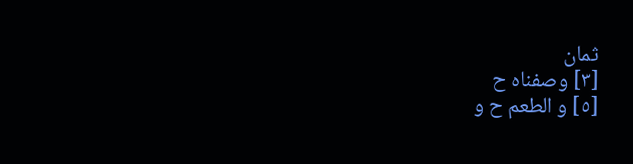ثمان
[٣] وصفناه ح
[٥] و الطعم ح و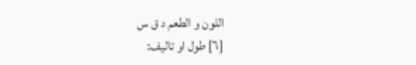اللون و الطعم د ق س
[٦] طول او تاليف: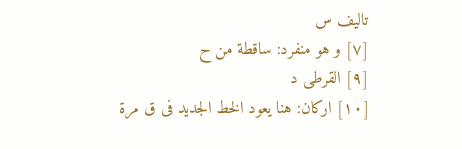تاليف س
[٧] و هو منفرد: ساقطة من ح
[٩] القرطى د
[١٠] اركان: هنا يعود الخط الجديد فى ق مرة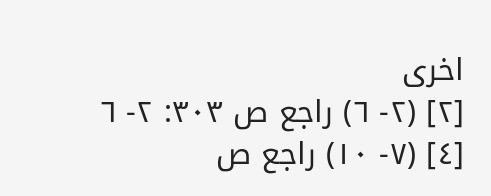اخرى
[٢] (٢- ٦) راجع ص ٣٠٣: ٢- ٦
[٤] (٧- ١٠) راجع ص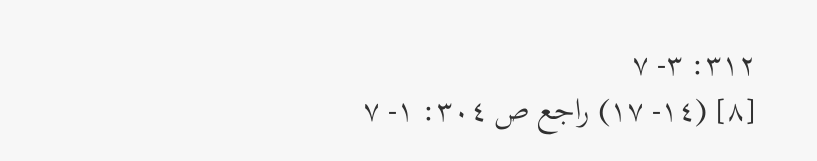٣١٢: ٣- ٧
[٨] (١٤- ١٧) راجع ص ٣٠٤: ١- ٧